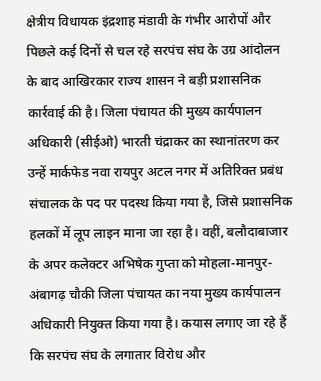क्षेत्रीय विधायक इंद्रशाह मंडावी के गंभीर आरोपों और पिछले कई दिनों से चल रहे सरपंच संघ के उग्र आंदोलन के बाद आखिरकार राज्य शासन ने बड़ी प्रशासनिक कार्रवाई की है। जिला पंचायत की मुख्य कार्यपालन अधिकारी (सीईओ) भारती चंद्राकर का स्थानांतरण कर उन्हें मार्कफेड नवा रायपुर अटल नगर में अतिरिक्त प्रबंध संचालक के पद पर पदस्थ किया गया है, जिसे प्रशासनिक हलकों में लूप लाइन माना जा रहा है। वहीं, बलौदाबाजार के अपर कलेक्टर अभिषेक गुप्ता को मोहला-मानपुर-अंबागढ़ चौकी जिला पंचायत का नया मुख्य कार्यपालन अधिकारी नियुक्त किया गया है। कयास लगाए जा रहे हैं कि सरपंच संघ के लगातार विरोध और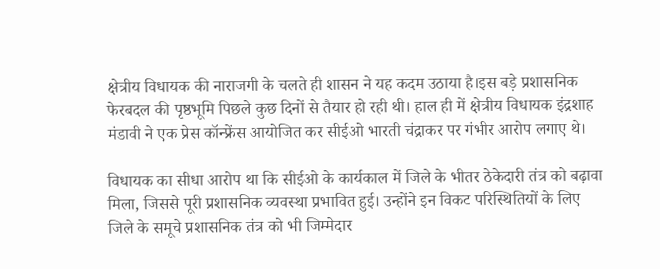क्षेत्रीय विधायक की नाराजगी के चलते ही शासन ने यह कदम उठाया है।इस बड़े प्रशासनिक फेरबदल की पृष्ठभूमि पिछले कुछ दिनों से तैयार हो रही थी। हाल ही में क्षेत्रीय विधायक इंद्रशाह मंडावी ने एक प्रेस कॉन्फ्रेंस आयोजित कर सीईओ भारती चंद्राकर पर गंभीर आरोप लगाए थे।

विधायक का सीधा आरोप था कि सीईओ के कार्यकाल में जिले के भीतर ठेकेदारी तंत्र को बढ़ावा मिला, जिससे पूरी प्रशासनिक व्यवस्था प्रभावित हुई। उन्होंने इन विकट परिस्थितियों के लिए जिले के समूचे प्रशासनिक तंत्र को भी जिम्मेदार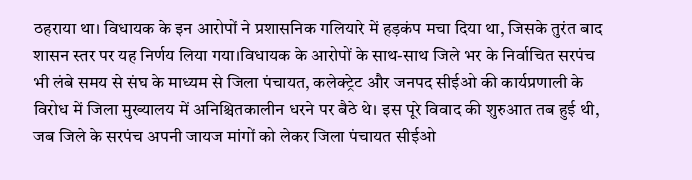ठहराया था। विधायक के इन आरोपों ने प्रशासनिक गलियारे में हड़कंप मचा दिया था, जिसके तुरंत बाद शासन स्तर पर यह निर्णय लिया गया।विधायक के आरोपों के साथ-साथ जिले भर के निर्वाचित सरपंच भी लंबे समय से संघ के माध्यम से जिला पंचायत, कलेक्ट्रेट और जनपद सीईओ की कार्यप्रणाली के विरोध में जिला मुख्यालय में अनिश्चितकालीन धरने पर बैठे थे। इस पूरे विवाद की शुरुआत तब हुई थी, जब जिले के सरपंच अपनी जायज मांगों को लेकर जिला पंचायत सीईओ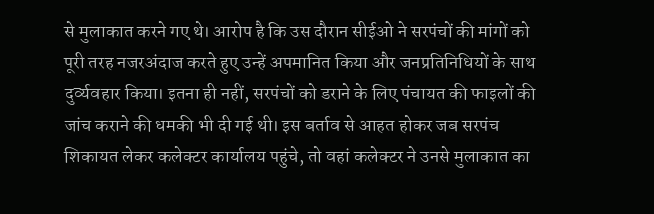से मुलाकात करने गए थे। आरोप है कि उस दौरान सीईओ ने सरपंचों की मांगों को पूरी तरह नजरअंदाज करते हुए उन्हें अपमानित किया और जनप्रतिनिधियों के साथ दुर्व्यवहार किया। इतना ही नहीं, सरपंचों को डराने के लिए पंचायत की फाइलों की जांच कराने की धमकी भी दी गई थी। इस बर्ताव से आहत होकर जब सरपंच शिकायत लेकर कलेक्टर कार्यालय पहुंचे, तो वहां कलेक्टर ने उनसे मुलाकात का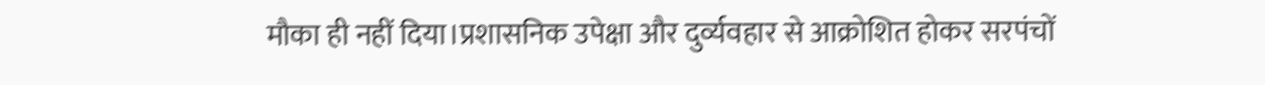मौका ही नहीं दिया।प्रशासनिक उपेक्षा और दुर्व्यवहार से आक्रोशित होकर सरपंचों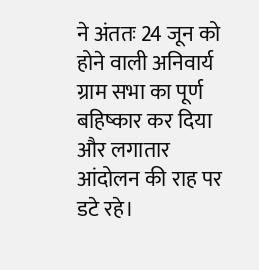ने अंततः 24 जून को होने वाली अनिवार्य ग्राम सभा का पूर्ण बहिष्कार कर दिया और लगातार आंदोलन की राह पर डटे रहे।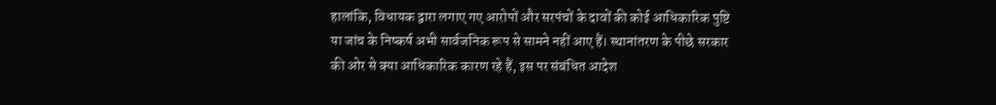हालांकि, विधायक द्वारा लगाए गए आरोपों और सरपंचों के दावों की कोई आधिकारिक पुष्टि या जांच के निष्कर्ष अभी सार्वजनिक रूप से सामने नहीं आए हैं। स्थानांतरण के पीछे सरकार की ओर से क्या आधिकारिक कारण रहे हैं, इस पर संबंधित आदेश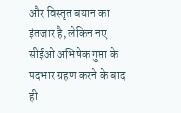और विस्तृत बयान का इंतजार है, लेकिन नए सीईओ अभिषेक गुप्ता के पदभार ग्रहण करने के बाद ही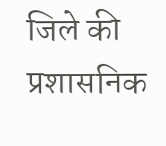जिले की प्रशासनिक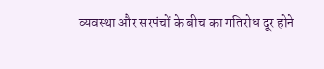व्यवस्था और सरपंचों के बीच का गतिरोध दूर होने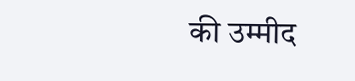की उम्मीद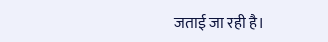जताई जा रही है।